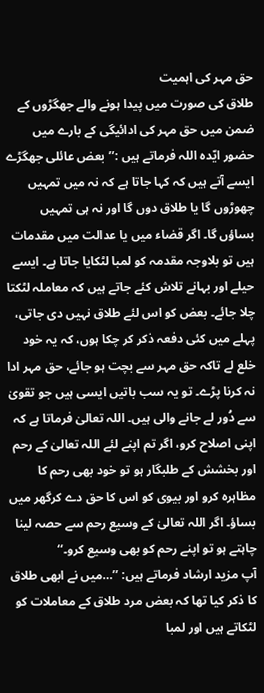حق مہر کی اہمیت
طلاق کی صورت میں پیدا ہونے والے جھگڑوں کے ضمن میں حق مہر کی ادائیگی کے بارے میں حضور ایّدہ اللہ فرماتے ہیں :’’بعض عائلی جھگڑے ایسے آتے ہیں کہ کہا جاتا ہے کہ نہ میں تمہیں چھوڑوں گا یا طلاق دوں گا اور نہ ہی تمہیں بساؤں گا۔ اگر قضاء میں یا عدالت میں مقدمات ہیں تو بلاوجہ مقدمہ کو لمبا لٹکایا جاتا ہے۔ ایسے حیلے اور بہانے تلاش کئے جاتے ہیں کہ معاملہ لٹکتا چلا جائے۔ بعض کو اس لئے طلاق نہیں دی جاتی، پہلے میں کئی دفعہ ذکر کر چکا ہوں، کہ یہ خود خلع لے تاکہ حق مہر سے بچت ہو جائے، حق مہر ادا نہ کرنا پڑے۔ تو یہ سب باتیں ایسی ہیں جو تقویٰ سے دُور لے جانے والی ہیں۔ اللہ تعالیٰ فرماتا ہے کہ اپنی اصلاح کرو، اگر تم اپنے لئے اللہ تعالیٰ کے رحم اور بخشش کے طلبگار ہو تو خود بھی رحم کا مظاہرہ کرو اور بیوی کو اس کا حق دے کرگھر میں بساؤ۔ اگر اللہ تعالیٰ کے وسیع رحم سے حصہ لینا چاہتے ہو تو اپنے رحم کو بھی وسیع کرو۔‘‘
آپ مزید ارشاد فرماتے ہیں: ’’…میں نے ابھی طلاق کا ذکر کیا تھا کہ بعض مرد طلاق کے معاملات کو لٹکاتے ہیں اور لمبا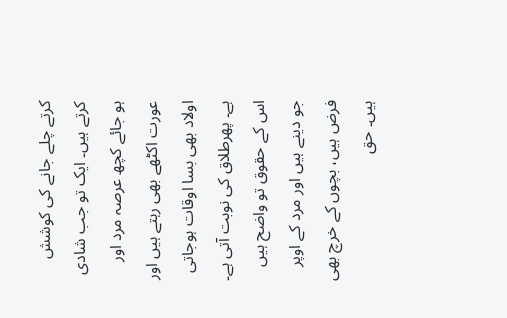کرتے چلے جانے کی کوشش کرتے ہیں۔ ایک تو جب شادی ہو جائے کچھ عرصہ مرد اور عورت اکٹھے بھی رہتے ہیں اور اولاد بھی بسا اوقات ہوجاتی ہے۔ پھرطلاق کی نوبت آتی ہے۔ اس کے حقوق تو واضح ہیں جو دینے ہیں اور مرد کے اوپر فرض ہیں، بچوں کے خرچ بھی ہیں۔ حق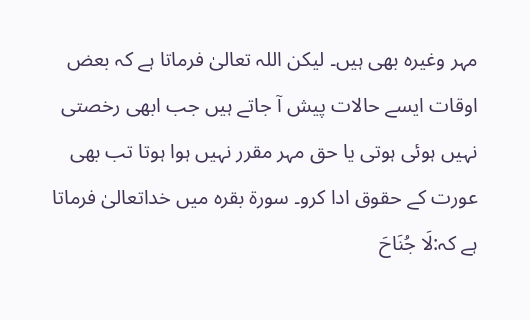مہر وغیرہ بھی ہیں۔ لیکن اللہ تعالیٰ فرماتا ہے کہ بعض اوقات ایسے حالات پیش آ جاتے ہیں جب ابھی رخصتی نہیں ہوئی ہوتی یا حق مہر مقرر نہیں ہوا ہوتا تب بھی عورت کے حقوق ادا کرو۔ سورۃ بقرہ میں خداتعالیٰ فرماتا ہے کہ:لَا جُنَاحَ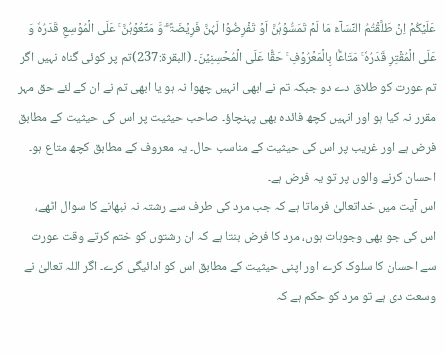عَلَیۡکُمۡ اِنۡ طَلَّقۡتُمُ النِّسَآءَ مَا لَمۡ تَمَسُّوۡہُنَّ اَوۡ تَفۡرِضُوۡا لَہُنَّ فَرِیۡضَۃً ۚۖ وَّ مَتِّعُوۡہُنَّ ۚ عَلَی الۡمُوۡسِعِ قَدَرُہٗ وَ عَلَی الۡمُقۡتِرِ قَدَرُہٗ ۚ مَتَاعًۢا بِالۡمَعۡرُوۡفِ ۚ حَقًّا عَلَی الۡمُحۡسِنِیۡنَ۔ (البقرۃ:237)تم پر کوئی گناہ نہیں اگر تم عورت کو طلاق دے دو جبکہ تم نے ابھی انہیں چھوا نہ ہو یا ابھی تم نے ان کے لئے حق مہر مقرر نہ کیا ہو اور انہیں کچھ فائدہ بھی پہنچاؤ۔ صاحب حیثیت پر اس کی حیثیت کے مطابق فرض ہے اور غریب پر اس کی حیثیت کے مناسب حال۔ یہ معروف کے مطابق کچھ متاع ہو۔ احسان کرنے والوں پر تو یہ فرض ہے۔
اس آیت میں خداتعالیٰ فرماتا ہے کہ جب مرد کی طرف سے رشتہ نہ نبھانے کا سوال اٹھے، اس کی جو بھی وجوہات ہوں، مرد کا فرض بنتا ہے کہ ان رشتوں کو ختم کرتے وقت عورت سے احسان کا سلوک کرے اور اپنی حیثیت کے مطابق اس کو ادائیگی کرے۔ اگر اللہ تعالیٰ نے وسعت دی ہے تو مرد کو حکم ہے کہ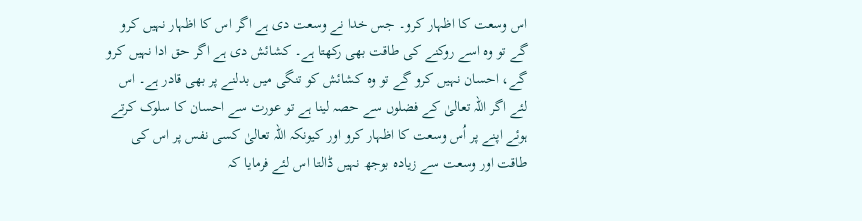اس وسعت کا اظہار کرو۔ جس خدا نے وسعت دی ہے اگر اس کا اظہار نہیں کرو گے تو وہ اسے روکنے کی طاقت بھی رکھتا ہے۔ کشائش دی ہے اگر حق ادا نہیں کرو گے، احسان نہیں کرو گے تو وہ کشائش کو تنگی میں بدلنے پر بھی قادر ہے۔ اس لئے اگر اللہ تعالیٰ کے فضلوں سے حصہ لینا ہے تو عورت سے احسان کا سلوک کرتے ہوئے اپنے پر اُس وسعت کا اظہار کرو اور کیونکہ اللہ تعالیٰ کسی نفس پر اس کی طاقت اور وسعت سے زیادہ بوجھ نہیں ڈالتا اس لئے فرمایا کہ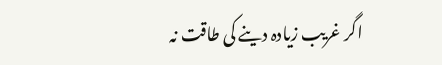اگر غریب زیادہ دینے کی طاقت نہ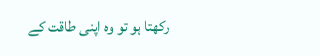رکھتا ہو تو وہ اپنی طاقت کے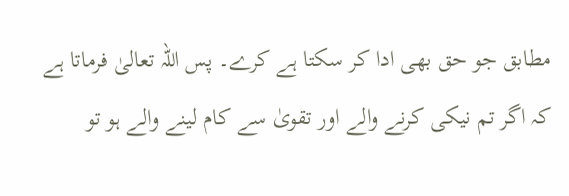مطابق جو حق بھی ادا کر سکتا ہے کرے۔ پس اللہ تعالیٰ فرماتا ہے کہ اگر تم نیکی کرنے والے اور تقویٰ سے کام لینے والے ہو تو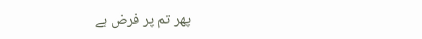پھر تم پر فرض ہے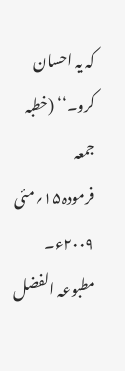کہ یہ احسان کرو۔‘‘ (خطبہ جمعہ فرمودہ۱۵؍مئی ۲۰۰۹ء۔ مطبوعہ الفضل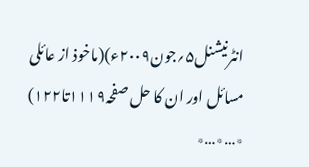انٹرنیشنل۵؍جون۲۰۰۹ء)(ماخوذ از عائلی مسائل اور ان کا حل صفحہ۱۱۱۹تا۱۲۲)
٭…٭…٭